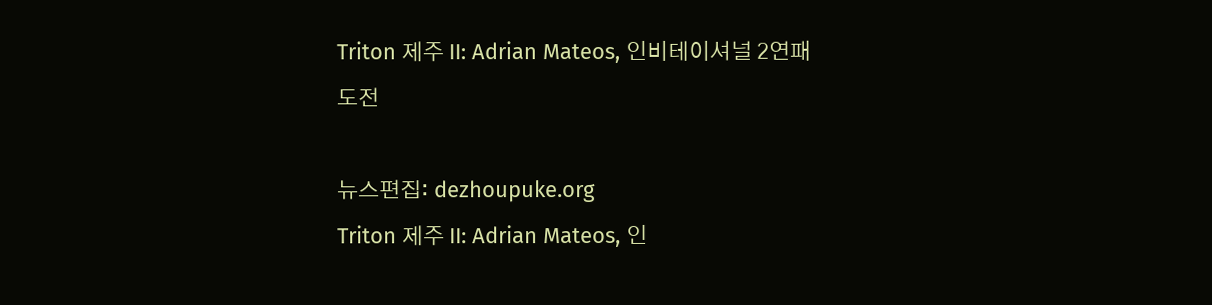Triton 제주 II: Adrian Mateos, 인비테이셔널 2연패 도전

뉴스편집: dezhoupuke.org
Triton 제주 II: Adrian Mateos, 인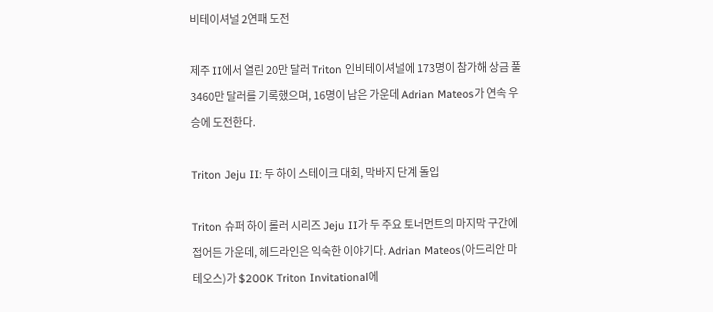비테이셔널 2연패 도전

제주 II에서 열린 20만 달러 Triton 인비테이셔널에 173명이 참가해 상금 풀 3460만 달러를 기록했으며, 16명이 남은 가운데 Adrian Mateos가 연속 우승에 도전한다.

Triton Jeju II: 두 하이 스테이크 대회, 막바지 단계 돌입

Triton 슈퍼 하이 롤러 시리즈 Jeju II가 두 주요 토너먼트의 마지막 구간에 접어든 가운데, 헤드라인은 익숙한 이야기다. Adrian Mateos(아드리안 마테오스)가 $200K Triton Invitational에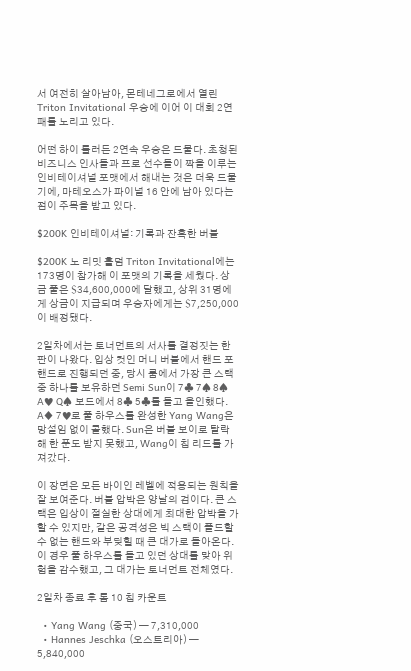서 여전히 살아남아, 몬테네그로에서 열린 Triton Invitational 우승에 이어 이 대회 2연패를 노리고 있다.

어떤 하이 롤러든 2연속 우승은 드물다. 초청된 비즈니스 인사들과 프로 선수들이 짝을 이루는 인비테이셔널 포맷에서 해내는 것은 더욱 드물기에, 마테오스가 파이널 16 안에 남아 있다는 점이 주목을 받고 있다.

$200K 인비테이셔널: 기록과 잔혹한 버블

$200K 노 리밋 홀덤 Triton Invitational에는 173명이 참가해 이 포맷의 기록을 세웠다. 상금 풀은 $34,600,000에 달했고, 상위 31명에게 상금이 지급되며 우승자에게는 $7,250,000이 배정됐다.

2일차에서는 토너먼트의 서사를 결정짓는 한 판이 나왔다. 입상 컷인 머니 버블에서 핸드 포 핸드로 진행되던 중, 당시 룸에서 가장 큰 스택 중 하나를 보유하던 Semi Sun이 7♣ 7♠ 8♠ A♥ Q♠ 보드에서 8♣ 5♣를 들고 올인했다. A♦ 7♥로 풀 하우스를 완성한 Yang Wang은 망설임 없이 콜했다. Sun은 버블 보이로 탈락해 한 푼도 받지 못했고, Wang이 칩 리드를 가져갔다.

이 장면은 모든 바이인 레벨에 적용되는 원칙을 잘 보여준다. 버블 압박은 양날의 검이다. 큰 스택은 입상이 절실한 상대에게 최대한 압박을 가할 수 있지만, 같은 공격성은 빅 스택이 폴드할 수 없는 핸드와 부딪힐 때 큰 대가로 돌아온다. 이 경우 풀 하우스를 들고 있던 상대를 맞아 위험을 감수했고, 그 대가는 토너먼트 전체였다.

2일차 종료 후 톱 10 칩 카운트

  • Yang Wang (중국) — 7,310,000
  • Hannes Jeschka (오스트리아) — 5,840,000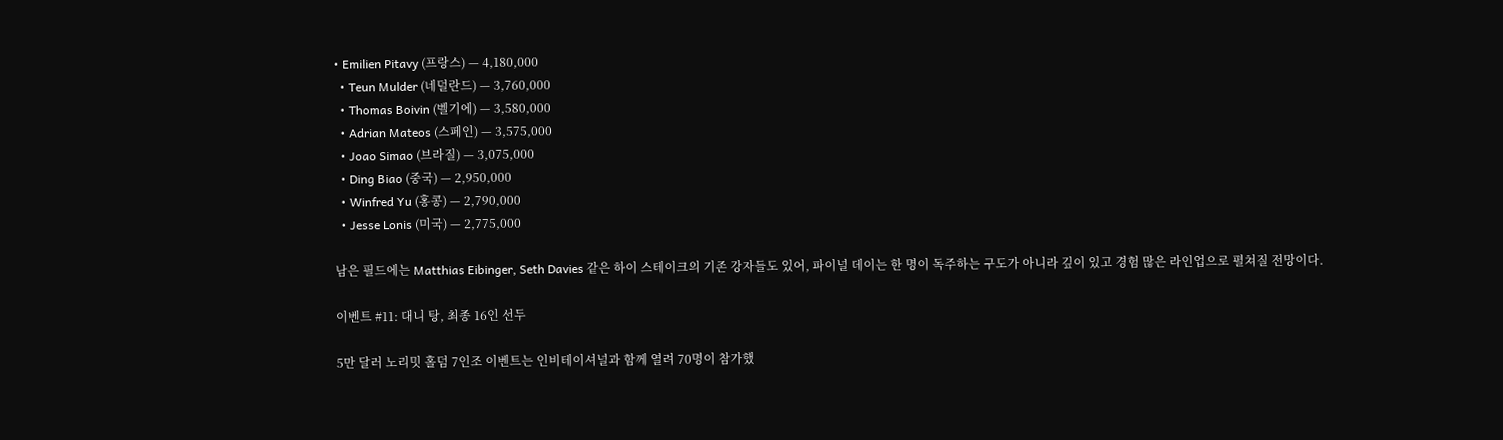• Emilien Pitavy (프랑스) — 4,180,000
  • Teun Mulder (네덜란드) — 3,760,000
  • Thomas Boivin (벨기에) — 3,580,000
  • Adrian Mateos (스페인) — 3,575,000
  • Joao Simao (브라질) — 3,075,000
  • Ding Biao (중국) — 2,950,000
  • Winfred Yu (홍콩) — 2,790,000
  • Jesse Lonis (미국) — 2,775,000

남은 필드에는 Matthias Eibinger, Seth Davies 같은 하이 스테이크의 기존 강자들도 있어, 파이널 데이는 한 명이 독주하는 구도가 아니라 깊이 있고 경험 많은 라인업으로 펼쳐질 전망이다.

이벤트 #11: 대니 탕, 최종 16인 선두

5만 달러 노리밋 홀덤 7인조 이벤트는 인비테이셔널과 함께 열려 70명이 참가했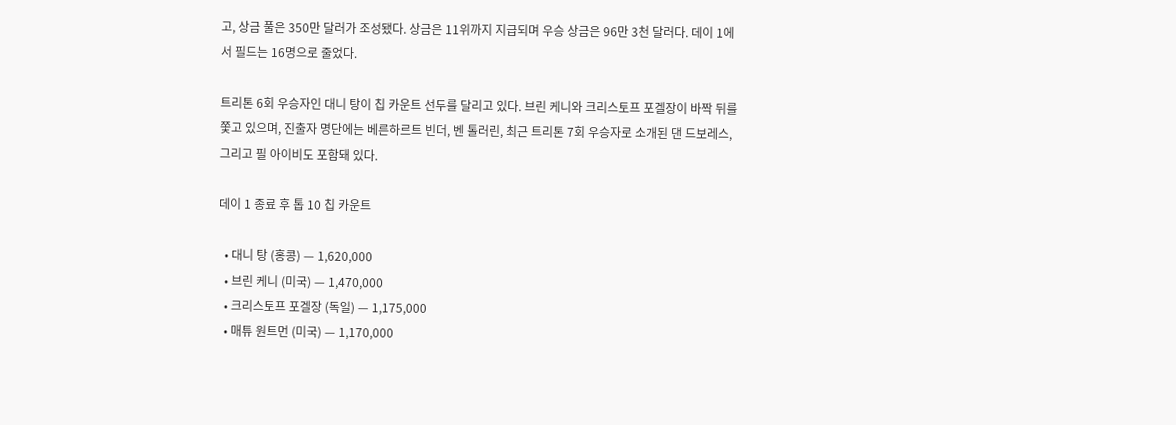고, 상금 풀은 350만 달러가 조성됐다. 상금은 11위까지 지급되며 우승 상금은 96만 3천 달러다. 데이 1에서 필드는 16명으로 줄었다.

트리톤 6회 우승자인 대니 탕이 칩 카운트 선두를 달리고 있다. 브린 케니와 크리스토프 포겔장이 바짝 뒤를 쫓고 있으며, 진출자 명단에는 베른하르트 빈더, 벤 톨러린, 최근 트리톤 7회 우승자로 소개된 댄 드보레스, 그리고 필 아이비도 포함돼 있다.

데이 1 종료 후 톱 10 칩 카운트

  • 대니 탕 (홍콩) — 1,620,000
  • 브린 케니 (미국) — 1,470,000
  • 크리스토프 포겔장 (독일) — 1,175,000
  • 매튜 원트먼 (미국) — 1,170,000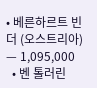• 베른하르트 빈더 (오스트리아) — 1,095,000
  • 벤 톨러린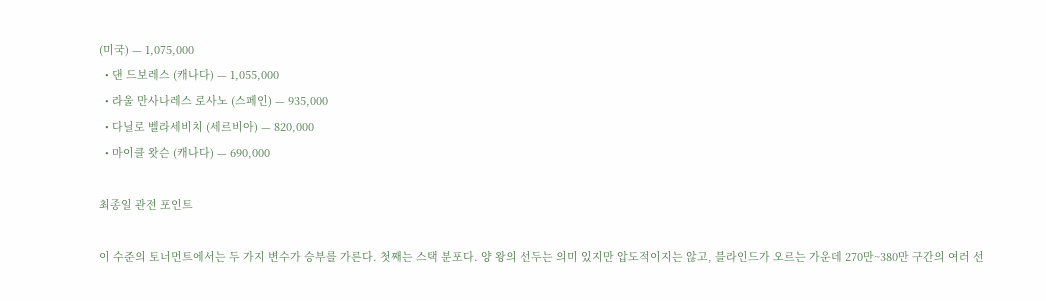(미국) — 1,075,000
  • 댄 드보레스 (캐나다) — 1,055,000
  • 라울 만사나레스 로사노 (스페인) — 935,000
  • 다닐로 벨라세비치 (세르비아) — 820,000
  • 마이클 왓슨 (캐나다) — 690,000

최종일 관전 포인트

이 수준의 토너먼트에서는 두 가지 변수가 승부를 가른다. 첫째는 스택 분포다. 양 왕의 선두는 의미 있지만 압도적이지는 않고, 블라인드가 오르는 가운데 270만~380만 구간의 여러 선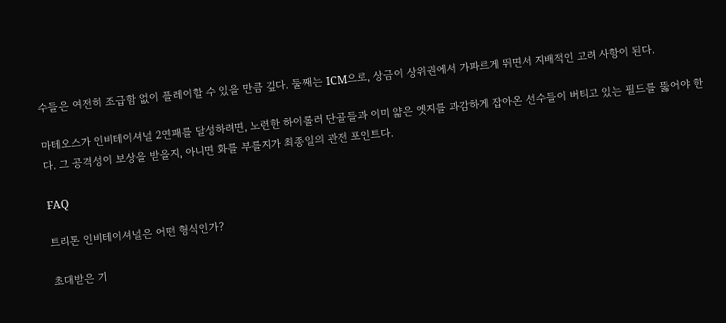수들은 여전히 조급함 없이 플레이할 수 있을 만큼 깊다. 둘째는 ICM으로, 상금이 상위권에서 가파르게 뛰면서 지배적인 고려 사항이 된다.

마테오스가 인비테이셔널 2연패를 달성하려면, 노련한 하이롤러 단골들과 이미 얇은 엣지를 과감하게 잡아온 선수들이 버티고 있는 필드를 뚫어야 한다. 그 공격성이 보상을 받을지, 아니면 화를 부를지가 최종일의 관전 포인트다.

FAQ

트리톤 인비테이셔널은 어떤 형식인가?

초대받은 기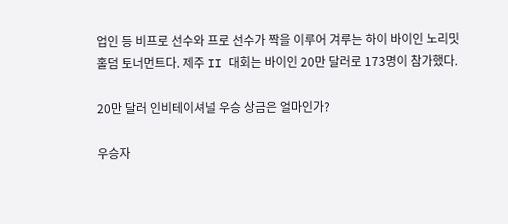업인 등 비프로 선수와 프로 선수가 짝을 이루어 겨루는 하이 바이인 노리밋 홀덤 토너먼트다. 제주 II 대회는 바이인 20만 달러로 173명이 참가했다.

20만 달러 인비테이셔널 우승 상금은 얼마인가?

우승자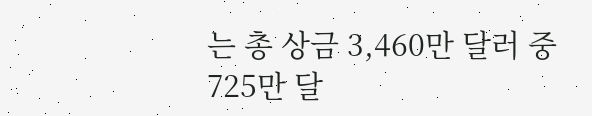는 총 상금 3,460만 달러 중 725만 달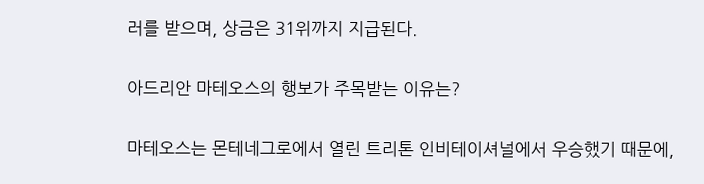러를 받으며, 상금은 31위까지 지급된다.

아드리안 마테오스의 행보가 주목받는 이유는?

마테오스는 몬테네그로에서 열린 트리톤 인비테이셔널에서 우승했기 때문에,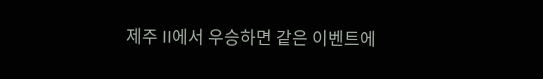제주 II에서 우승하면 같은 이벤트에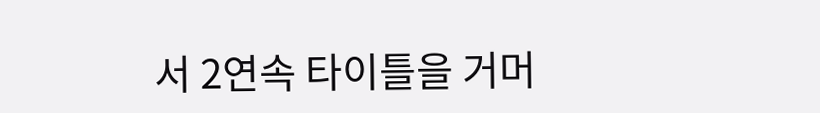서 2연속 타이틀을 거머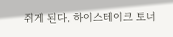쥐게 된다. 하이스테이크 토너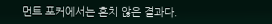먼트 포커에서는 흔치 않은 결과다.